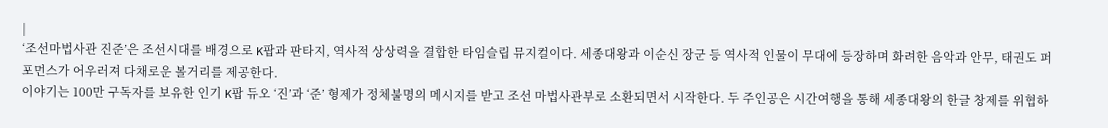|
‘조선마법사관 진준’은 조선시대를 배경으로 K팝과 판타지, 역사적 상상력을 결합한 타임슬립 뮤지컬이다. 세종대왕과 이순신 장군 등 역사적 인물이 무대에 등장하며 화려한 음악과 안무, 태권도 퍼포먼스가 어우러져 다채로운 볼거리를 제공한다.
이야기는 100만 구독자를 보유한 인기 K팝 듀오 ‘진’과 ‘준’ 형제가 정체불명의 메시지를 받고 조선 마법사관부로 소환되면서 시작한다. 두 주인공은 시간여행을 통해 세종대왕의 한글 창제를 위협하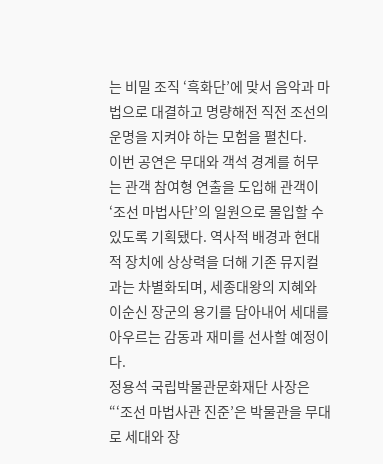는 비밀 조직 ‘흑화단’에 맞서 음악과 마법으로 대결하고 명량해전 직전 조선의 운명을 지켜야 하는 모험을 펼친다.
이번 공연은 무대와 객석 경계를 허무는 관객 참여형 연출을 도입해 관객이 ‘조선 마법사단’의 일원으로 몰입할 수 있도록 기획됐다. 역사적 배경과 현대적 장치에 상상력을 더해 기존 뮤지컬과는 차별화되며, 세종대왕의 지혜와 이순신 장군의 용기를 담아내어 세대를 아우르는 감동과 재미를 선사할 예정이다.
정용석 국립박물관문화재단 사장은 “‘조선 마법사관 진준’은 박물관을 무대로 세대와 장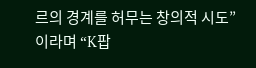르의 경계를 허무는 창의적 시도”이라며 “K팝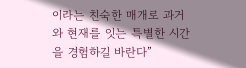이라는 친숙한 매개로 과거와 현재를 잇는 특별한 시간을 경험하길 바란다”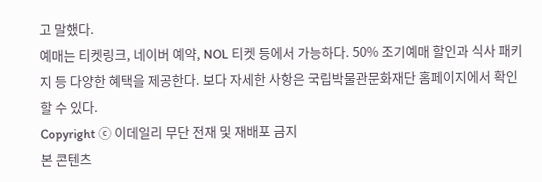고 말했다.
예매는 티켓링크, 네이버 예약, NOL 티켓 등에서 가능하다. 50% 조기예매 할인과 식사 패키지 등 다양한 혜택을 제공한다. 보다 자세한 사항은 국립박물관문화재단 홈페이지에서 확인할 수 있다.
Copyright ⓒ 이데일리 무단 전재 및 재배포 금지
본 콘텐츠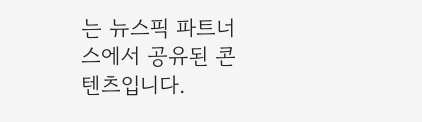는 뉴스픽 파트너스에서 공유된 콘텐츠입니다.